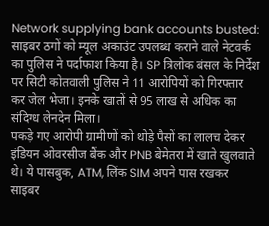Network supplying bank accounts busted: साइबर ठगों को म्यूल अकाउंट उपलब्ध कराने वाले नेटवर्क का पुलिस ने पर्दाफाश किया है। SP त्रिलोक बंसल के निर्देश पर सिटी कोतवाली पुलिस ने 11 आरोपियों को गिरफ्तार कर जेल भेजा। इनके खातों से 95 लाख से अधिक का संदिग्ध लेनदेन मिला।
पकड़े गए आरोपी ग्रामीणों को थोड़े पैसों का लालच देकर इंडियन ओवरसीज बैंक और PNB बेमेतरा में खाते खुलवाते थे। ये पासबुक, ATM, लिंक SIM अपने पास रखकर साइबर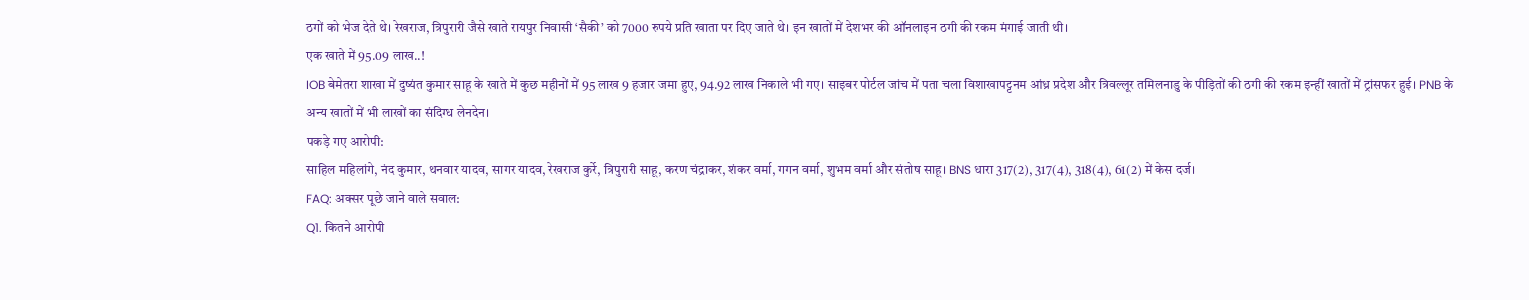ठगों को भेज देते थे। रेखराज, त्रिपुरारी जैसे खाते रायपुर निवासी ‘सैकी’ को 7000 रुपये प्रति खाता पर दिए जाते थे। इन खातों में देशभर की ऑनलाइन ठगी की रकम मंगाई जाती थी।
एक खाते में 95.09 लाख..!
IOB बेमेतरा शाखा में दुष्यंत कुमार साहू के खाते में कुछ महीनों में 95 लाख 9 हजार जमा हुए, 94.92 लाख निकाले भी गए। साइबर पोर्टल जांच में पता चला विशाखापट्टनम आंध्र प्रदेश और त्रिवल्लूर तमिलनाडु के पीड़ितों की ठगी की रकम इन्हीं खातों में ट्रांसफर हुई। PNB के अन्य खातों में भी लाखों का संदिग्ध लेनदेन।
पकड़े गए आरोपी:
साहिल महिलांगे, नंद कुमार, थनवार यादव, सागर यादव, रेखराज कुर्रे, त्रिपुरारी साहू, करण चंद्राकर, शंकर वर्मा, गगन वर्मा, शुभम वर्मा और संतोष साहू। BNS धारा 317(2), 317(4), 318(4), 61(2) में केस दर्ज।
FAQ: अक्सर पूछे जाने वाले सवाल:
Q1. कितने आरोपी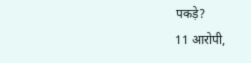पकड़े?
11 आरोपी,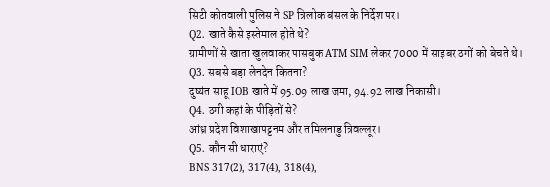सिटी कोतवाली पुलिस ने SP त्रिलोक बंसल के निर्देश पर।
Q2. खाते कैसे इस्तेमाल होते थे?
ग्रामीणों से खाता खुलवाकर पासबुक ATM SIM लेकर 7000 में साइबर ठगों को बेचते थे।
Q3. सबसे बड़ा लेनदेन कितना?
दुष्यंत साहू IOB खाते में 95.09 लाख जमा, 94.92 लाख निकासी।
Q4. ठगी कहां के पीड़ितों से?
आंध्र प्रदेश विशाखापट्टनम और तमिलनाडु त्रिवल्लूर।
Q5. कौन सी धाराएं?
BNS 317(2), 317(4), 318(4),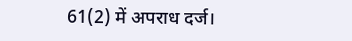61(2) में अपराध दर्ज।